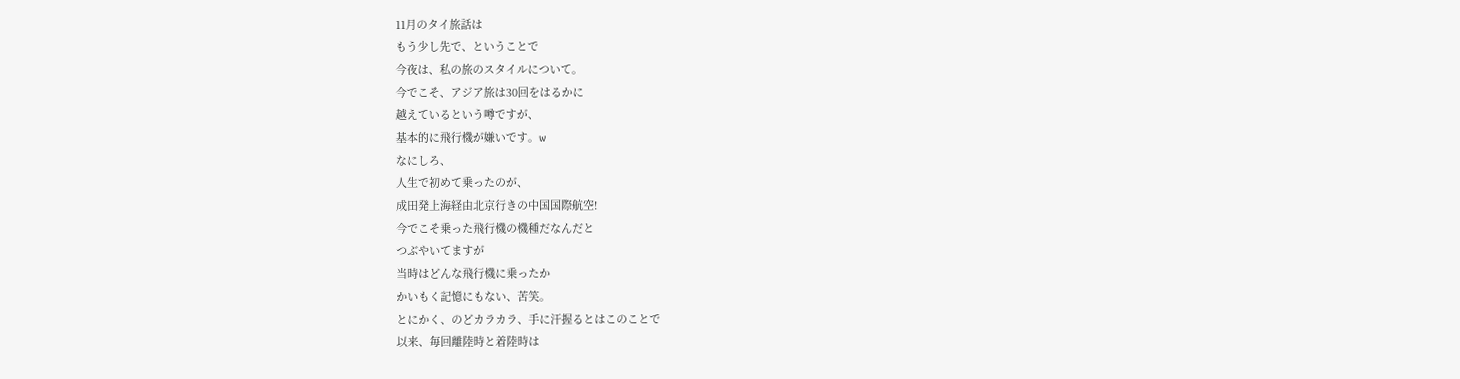11月のタイ旅話は
もう少し先で、ということで
今夜は、私の旅のスタイルについて。
今でこそ、アジア旅は30回をはるかに
越えているという噂ですが、
基本的に飛行機が嫌いです。w
なにしろ、
人生で初めて乗ったのが、
成田発上海経由北京行きの中国国際航空!
今でこそ乗った飛行機の機種だなんだと
つぶやいてますが
当時はどんな飛行機に乗ったか
かいもく記憶にもない、苦笑。
とにかく、のどカラカラ、手に汗握るとはこのことで
以来、毎回離陸時と着陸時は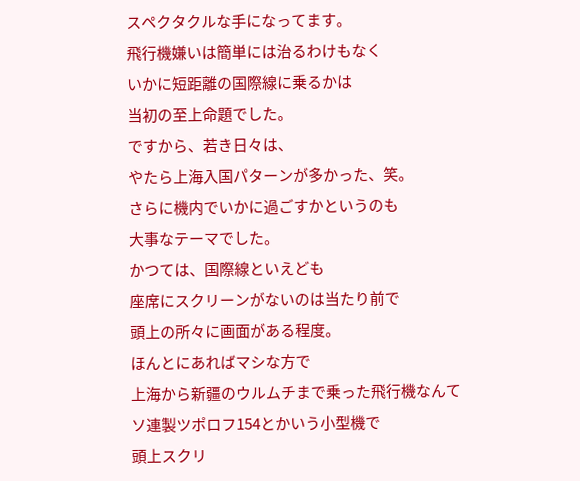スペクタクルな手になってます。
飛行機嫌いは簡単には治るわけもなく
いかに短距離の国際線に乗るかは
当初の至上命題でした。
ですから、若き日々は、
やたら上海入国パターンが多かった、笑。
さらに機内でいかに過ごすかというのも
大事なテーマでした。
かつては、国際線といえども
座席にスクリーンがないのは当たり前で
頭上の所々に画面がある程度。
ほんとにあればマシな方で
上海から新疆のウルムチまで乗った飛行機なんて
ソ連製ツポロフ154とかいう小型機で
頭上スクリ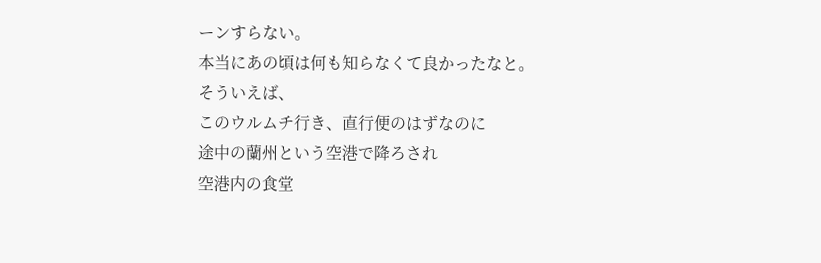ーンすらない。
本当にあの頃は何も知らなくて良かったなと。
そういえば、
このウルムチ行き、直行便のはずなのに
途中の蘭州という空港で降ろされ
空港内の食堂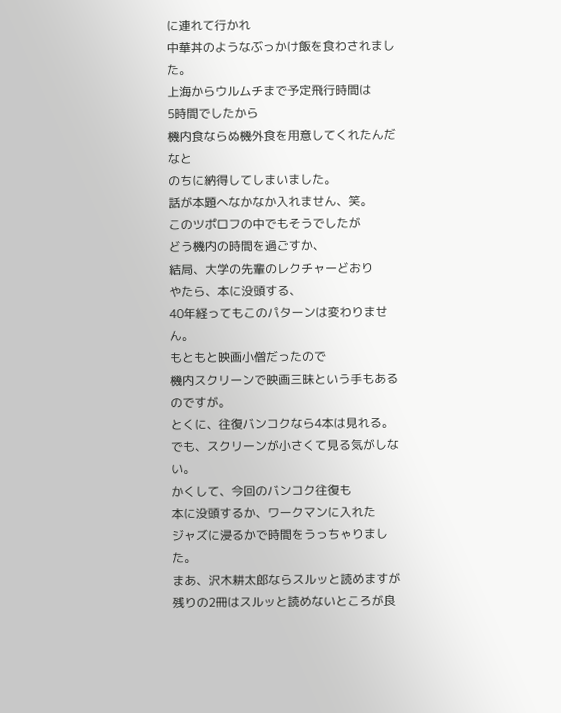に連れて行かれ
中華丼のようなぶっかけ飯を食わされました。
上海からウルムチまで予定飛行時間は
5時間でしたから
機内食ならぬ機外食を用意してくれたんだなと
のちに納得してしまいました。
話が本題へなかなか入れません、笑。
このツポロフの中でもそうでしたが
どう機内の時間を過ごすか、
結局、大学の先輩のレクチャーどおり
やたら、本に没頭する、
40年経ってもこのパターンは変わりません。
もともと映画小僧だったので
機内スクリーンで映画三昧という手もあるのですが。
とくに、往復バンコクなら4本は見れる。
でも、スクリーンが小さくて見る気がしない。
かくして、今回のバンコク往復も
本に没頭するか、ワークマンに入れた
ジャズに浸るかで時間をうっちゃりました。
まあ、沢木耕太郎ならスルッと読めますが
残りの2冊はスルッと読めないところが良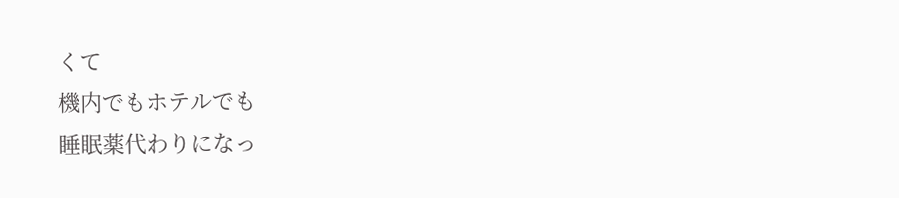くて
機内でもホテルでも
睡眠薬代わりになっ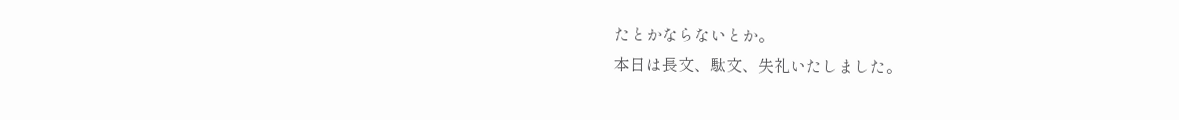たとかならないとか。
本日は長文、駄文、失礼いたしました。